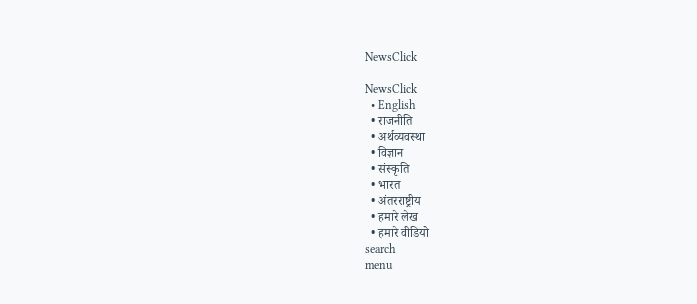NewsClick

NewsClick
  • English
  • राजनीति
  • अर्थव्यवस्था
  • विज्ञान
  • संस्कृति
  • भारत
  • अंतरराष्ट्रीय
  • हमारे लेख
  • हमारे वीडियो
search
menu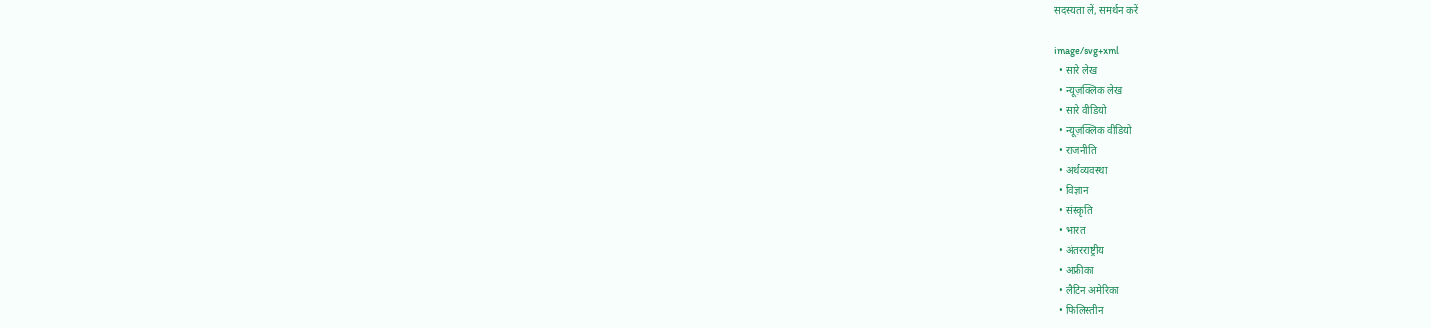सदस्यता लें, समर्थन करें

image/svg+xml
  • सारे लेख
  • न्यूज़क्लिक लेख
  • सारे वीडियो
  • न्यूज़क्लिक वीडियो
  • राजनीति
  • अर्थव्यवस्था
  • विज्ञान
  • संस्कृति
  • भारत
  • अंतरराष्ट्रीय
  • अफ्रीका
  • लैटिन अमेरिका
  • फिलिस्तीन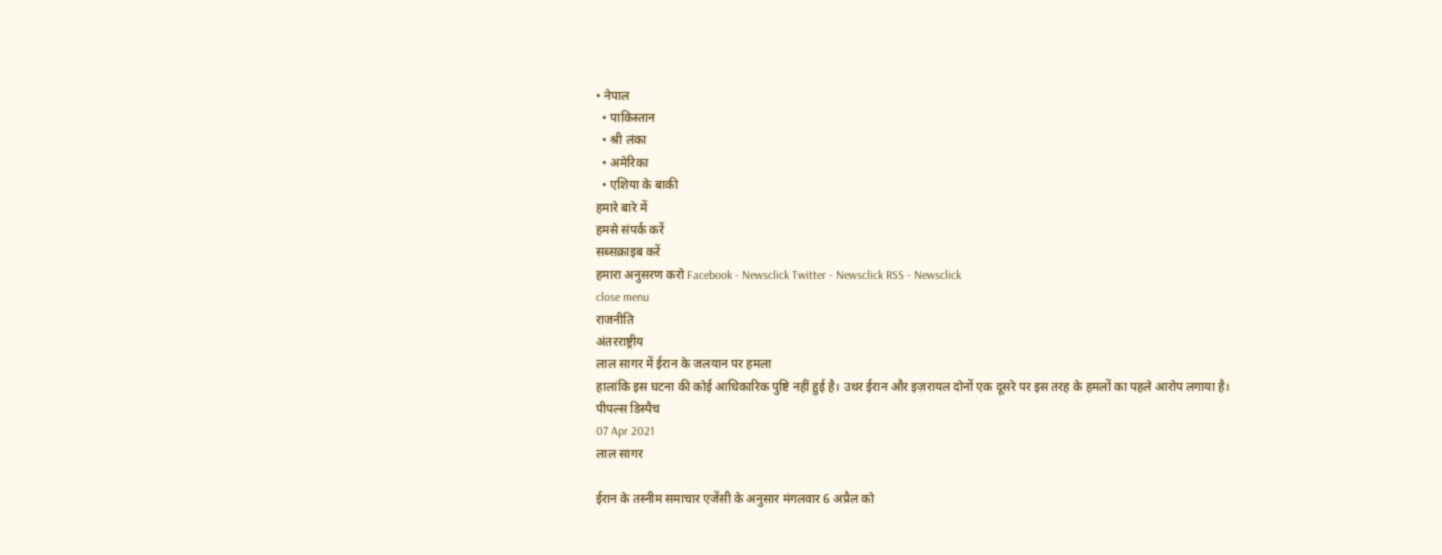• नेपाल
  • पाकिस्तान
  • श्री लंका
  • अमेरिका
  • एशिया के बाकी
हमारे बारे में
हमसे संपर्क करें
सब्सक्राइब करें
हमारा अनुसरण करो Facebook - Newsclick Twitter - Newsclick RSS - Newsclick
close menu
राजनीति
अंतरराष्ट्रीय
लाल सागर में ईरान के जलयान पर हमला
हालांकि इस घटना की कोई आधिकारिक पुष्टि नहीं हुई है। उधर ईरान और इज़रायल दोनों एक दूसरे पर इस तरह के हमलों का पहले आरोप लगाया है।
पीपल्स डिस्पैच
07 Apr 2021
लाल सागर

ईरान के तस्नीम समाचार एजेंसी के अनुसार मंगलवार 6 अप्रैल को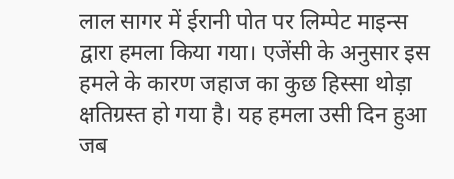लाल सागर में ईरानी पोत पर लिम्पेट माइन्स द्वारा हमला किया गया। एजेंसी के अनुसार इस हमले के कारण जहाज का कुछ हिस्सा थोड़ा क्षतिग्रस्त हो गया है। यह हमला उसी दिन हुआ जब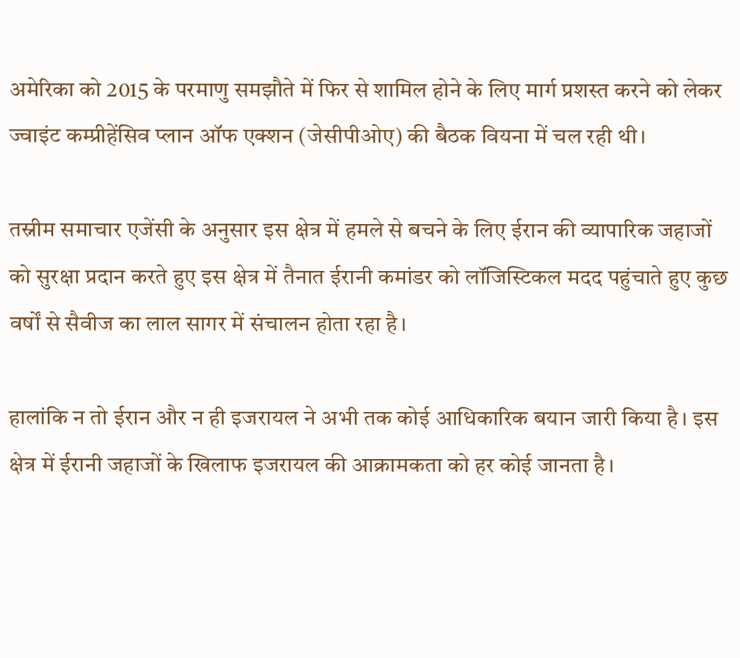अमेरिका को 2015 के परमाणु समझौते में फिर से शामिल होने के लिए मार्ग प्रशस्त करने को लेकर ज्वाइंट कम्प्रीहेंसिव प्लान ऑफ एक्शन (जेसीपीओए) की बैठक वियना में चल रही थी।

तस्नीम समाचार एजेंसी के अनुसार इस क्षेत्र में हमले से बचने के लिए ईरान की व्यापारिक जहाजों को सुरक्षा प्रदान करते हुए इस क्षेत्र में तैनात ईरानी कमांडर को लॉजिस्टिकल मदद पहुंचाते हुए कुछ वर्षों से सैवीज का लाल सागर में संचालन होता रहा है।

हालांकि न तो ईरान और न ही इजरायल ने अभी तक कोई आधिकारिक बयान जारी किया है। इस क्षेत्र में ईरानी जहाजों के खिलाफ इजरायल की आक्रामकता को हर कोई जानता है।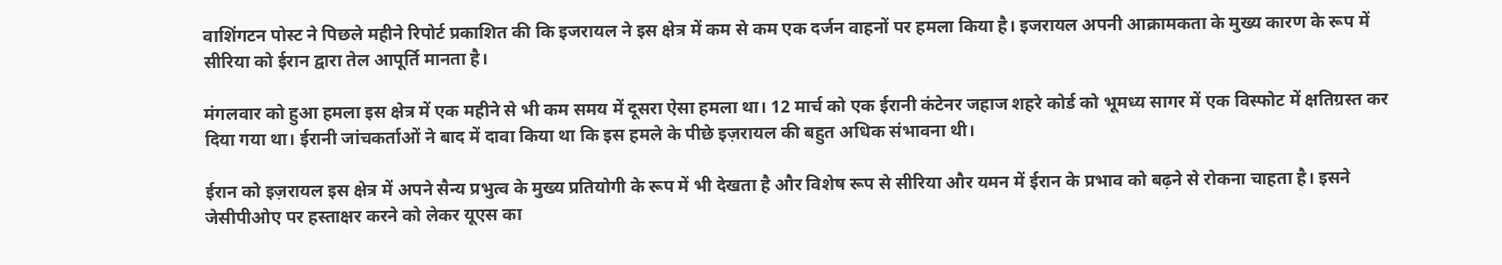वाशिंगटन पोस्ट ने पिछले महीने रिपोर्ट प्रकाशित की कि इजरायल ने इस क्षेत्र में कम से कम एक दर्जन वाहनों पर हमला किया है। इजरायल अपनी आक्रामकता के मुख्य कारण के रूप में सीरिया को ईरान द्वारा तेल आपूर्ति मानता है।

मंगलवार को हुआ हमला इस क्षेत्र में एक महीने से भी कम समय में दूसरा ऐसा हमला था। 12 मार्च को एक ईरानी कंटेनर जहाज शहरे कोर्ड को भूमध्य सागर में एक विस्फोट में क्षतिग्रस्त कर दिया गया था। ईरानी जांचकर्ताओं ने बाद में दावा किया था कि इस हमले के पीछे इज़रायल की बहुत अधिक संभावना थी।

ईरान को इज़रायल इस क्षेत्र में अपने सैन्य प्रभुत्व के मुख्य प्रतियोगी के रूप में भी देखता है और विशेष रूप से सीरिया और यमन में ईरान के प्रभाव को बढ़ने से रोकना चाहता है। इसने जेसीपीओए पर हस्ताक्षर करने को लेकर यूएस का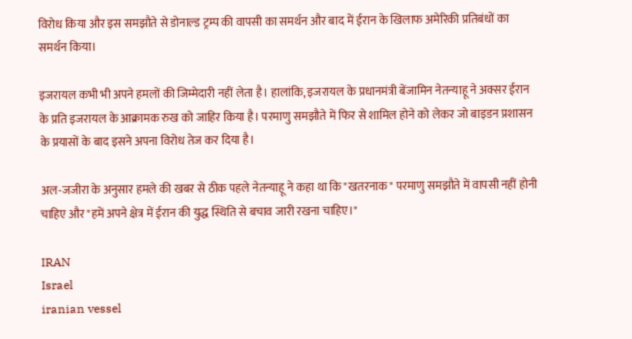विरोध किया और इस समझौते से डोनाल्ड ट्रम्प की वापसी का समर्थन और बाद में ईरान के खिलाफ अमेरिकी प्रतिबंधों का समर्थन किया।

इजरायल कभी भी अपने हमलों की जिम्मेदारी नहीं लेता है। हालांकि, इजरायल के प्रधानमंत्री बेंजामिन नेतन्याहू ने अक्सर ईरान के प्रति इजरायल के आक्रामक रुख को जाहिर किया है। परमाणु समझौते में फिर से शामिल होने को लेकर जो बाइडन प्रशासन के प्रयासों के बाद इसने अपना विरोध तेज कर दिया है।

अल-जजीरा के अनुसार हमले की खबर से ठीक पहले नेतन्याहू ने कहा था कि "खतरनाक" परमाणु समझौते में वापसी नहीं होनी चाहिए और "हमें अपने क्षेत्र में ईरान की युद्ध स्थिति से बचाव जारी रखना चाहिए।"

IRAN
Israel
iranian vessel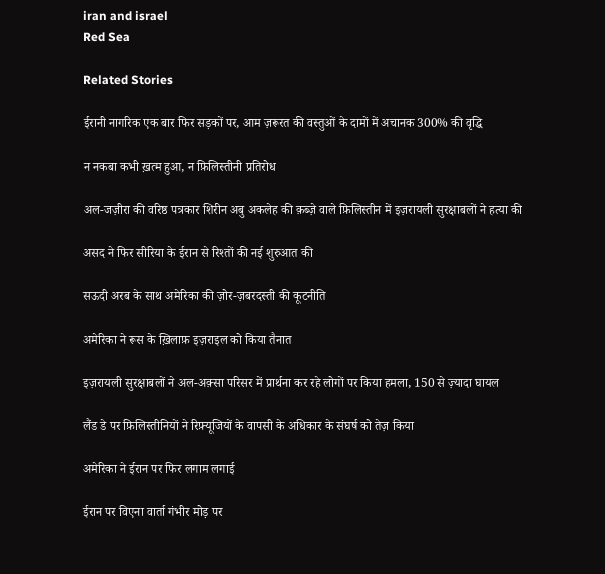iran and israel
Red Sea

Related Stories

ईरानी नागरिक एक बार फिर सड़कों पर, आम ज़रूरत की वस्तुओं के दामों में अचानक 300% की वृद्धि

न नकबा कभी ख़त्म हुआ, न फ़िलिस्तीनी प्रतिरोध

अल-जज़ीरा की वरिष्ठ पत्रकार शिरीन अबु अकलेह की क़ब्ज़े वाले फ़िलिस्तीन में इज़रायली सुरक्षाबलों ने हत्या की

असद ने फिर सीरिया के ईरान से रिश्तों की नई शुरुआत की

सऊदी अरब के साथ अमेरिका की ज़ोर-ज़बरदस्ती की कूटनीति

अमेरिका ने रूस के ख़िलाफ़ इज़राइल को किया तैनात

इज़रायली सुरक्षाबलों ने अल-अक़्सा परिसर में प्रार्थना कर रहे लोगों पर किया हमला, 150 से ज़्यादा घायल

लैंड डे पर फ़िलिस्तीनियों ने रिफ़्यूजियों के वापसी के अधिकार के संघर्ष को तेज़ किया

अमेरिका ने ईरान पर फिर लगाम लगाई

ईरान पर विएना वार्ता गंभीर मोड़ पर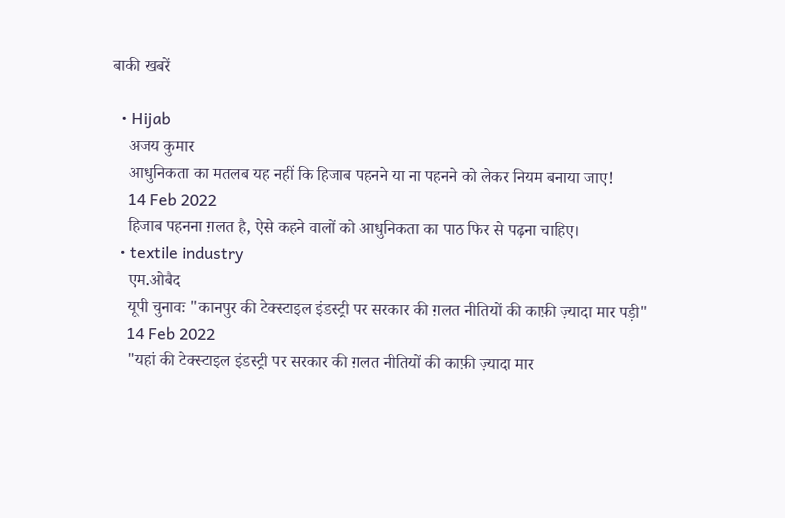बाकी खबरें

  • Hijab
    अजय कुमार
    आधुनिकता का मतलब यह नहीं कि हिजाब पहनने या ना पहनने को लेकर नियम बनाया जाए!
    14 Feb 2022
    हिजाब पहनना ग़लत है, ऐसे कहने वालों को आधुनिकता का पाठ फिर से पढ़ना चाहिए।
  • textile industry
    एम.ओबैद
    यूपी चुनावः "कानपुर की टेक्स्टाइल इंडस्ट्री पर सरकार की ग़लत नीतियों की काफ़ी ज़्यादा मार पड़ी"
    14 Feb 2022
    "यहां की टेक्स्टाइल इंडस्ट्री पर सरकार की ग़लत नीतियों की काफ़ी ज़्यादा मार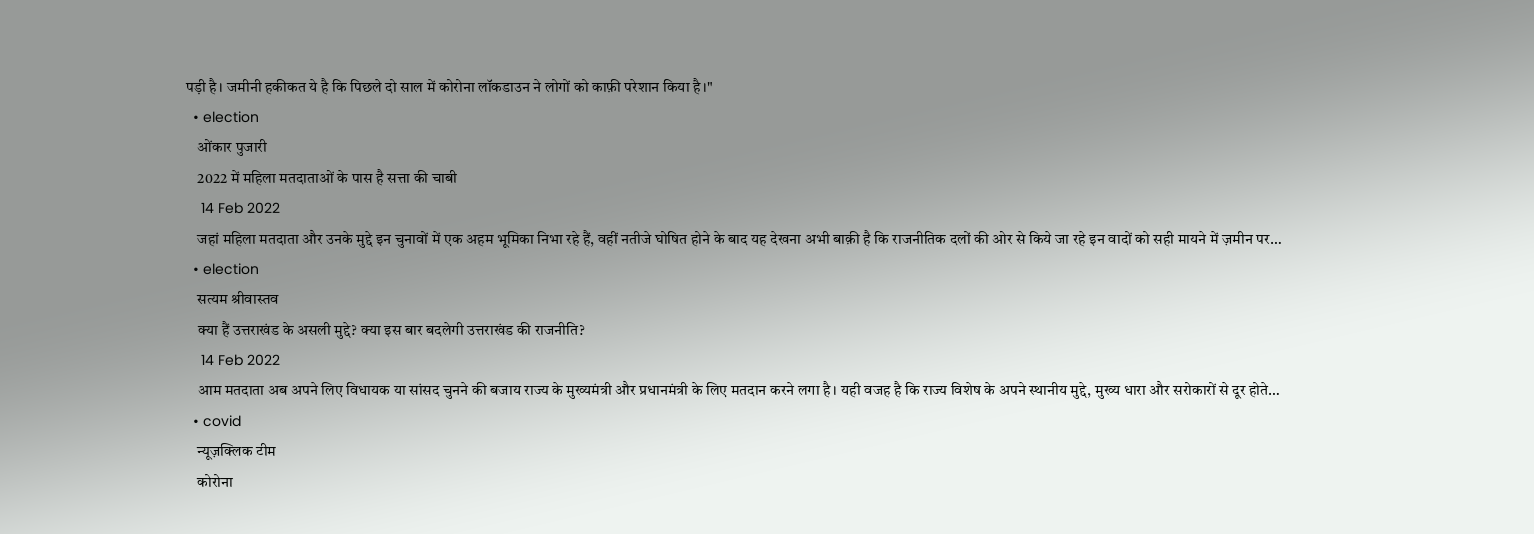पड़ी है। जमीनी हकीकत ये है कि पिछले दो साल में कोरोना लॉकडाउन ने लोगों को काफ़ी परेशान किया है।"
  • election
    ओंकार पुजारी
    2022 में महिला मतदाताओं के पास है सत्ता की चाबी
    14 Feb 2022
    जहां महिला मतदाता और उनके मुद्दे इन चुनावों में एक अहम भूमिका निभा रहे हैं, वहीं नतीजे घोषित होने के बाद यह देखना अभी बाक़ी है कि राजनीतिक दलों की ओर से किये जा रहे इन वादों को सही मायने में ज़मीन पर…
  • election
    सत्यम श्रीवास्तव
    क्या हैं उत्तराखंड के असली मुद्दे? क्या इस बार बदलेगी उत्तराखंड की राजनीति?
    14 Feb 2022
    आम मतदाता अब अपने लिए विधायक या सांसद चुनने की बजाय राज्य के मुख्यमंत्री और प्रधानमंत्री के लिए मतदान करने लगा है। यही वजह है कि राज्य विशेष के अपने स्थानीय मुद्दे, मुख्य धारा और सरोकारों से दूर होते…
  • covid
    न्यूज़क्लिक टीम
    कोरोना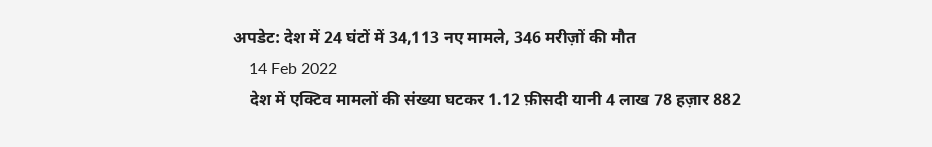अपडेट: देश में 24 घंटों में 34,113 नए मामले, 346 मरीज़ों की मौत
    14 Feb 2022
    देश में एक्टिव मामलों की संख्या घटकर 1.12 फ़ीसदी यानी 4 लाख 78 हज़ार 882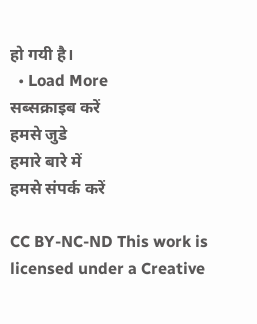हो गयी है।
  • Load More
सब्सक्राइब करें
हमसे जुडे
हमारे बारे में
हमसे संपर्क करें

CC BY-NC-ND This work is licensed under a Creative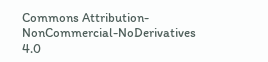Commons Attribution-NonCommercial-NoDerivatives 4.0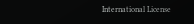International License